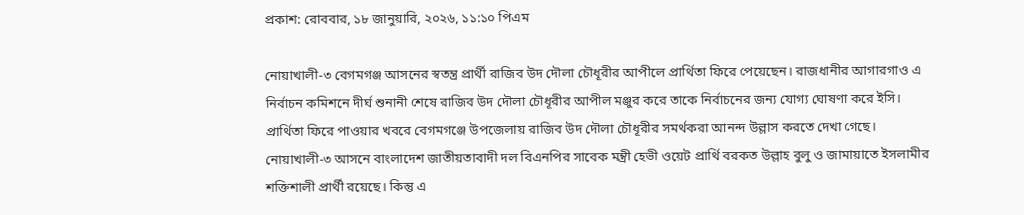প্রকাশ: রোববার, ১৮ জানুয়ারি, ২০২৬, ১১:১০ পিএম

নোয়াখালী-৩ বেগমগঞ্জ আসনের স্বতন্ত্র প্রার্থী রাজিব উদ দৌলা চৌধূরীর আপীলে প্রার্থিতা ফিরে পেয়েছেন। রাজধানীর আগারগাও এ নির্বাচন কমিশনে দীর্ঘ শুনানী শেষে রাজিব উদ দৌলা চৌধূরীর আপীল মঞ্জুর করে তাকে নির্বাচনের জন্য যোগ্য ঘোষণা করে ইসি। প্রার্থিতা ফিরে পাওয়ার খবরে বেগমগঞ্জে উপজেলায় রাজিব উদ দৌলা চৌধূরীর সমর্থকরা আনন্দ উল্লাস করতে দেখা গেছে।
নোয়াখালী-৩ আসনে বাংলাদেশ জাতীয়তাবাদী দল বিএনপির সাবেক মন্ত্রী হেভী ওয়েট প্রার্থি বরকত উল্লাহ বুলু ও জামায়াতে ইসলামীর শক্তিশালী প্রার্থী রয়েছে। কিন্তু এ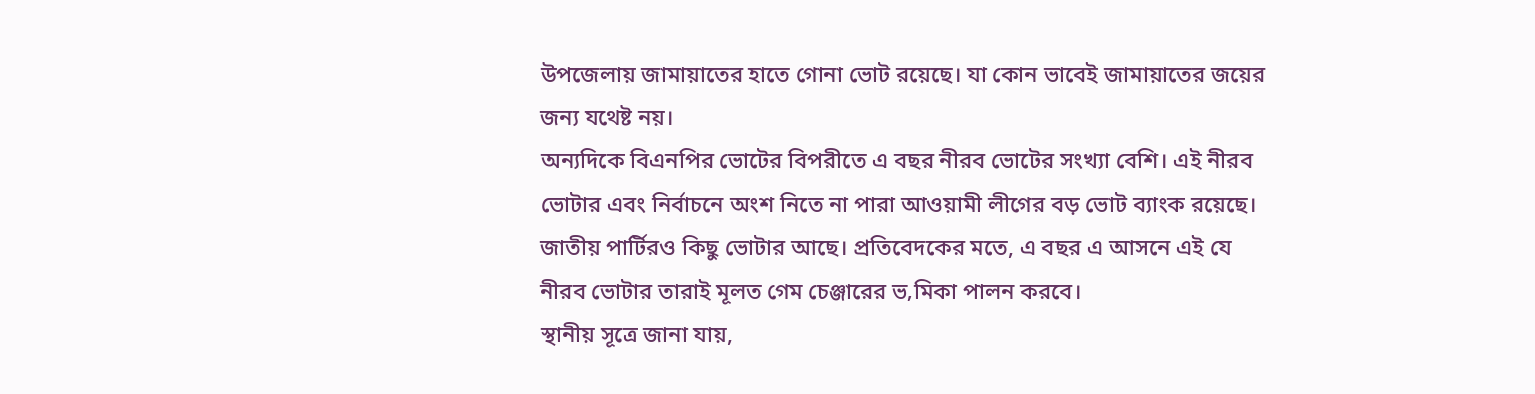উপজেলায় জামায়াতের হাতে গোনা ভোট রয়েছে। যা কোন ভাবেই জামায়াতের জয়ের জন্য যথেষ্ট নয়।
অন্যদিকে বিএনপির ভোটের বিপরীতে এ বছর নীরব ভোটের সংখ্যা বেশি। এই নীরব ভোটার এবং নির্বাচনে অংশ নিতে না পারা আওয়ামী লীগের বড় ভোট ব্যাংক রয়েছে। জাতীয় পার্টিরও কিছু ভোটার আছে। প্রতিবেদকের মতে, এ বছর এ আসনে এই যে নীরব ভোটার তারাই মূলত গেম চেঞ্জারের ভ‚মিকা পালন করবে।
স্থানীয় সূত্রে জানা যায়,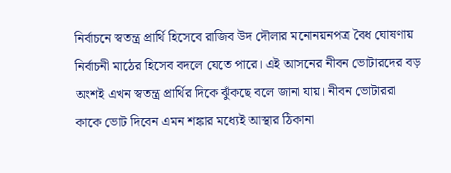নির্বাচনে স্বতন্ত্র প্রার্থি হিসেবে রাজিব উদ দৌলার মনোনয়নপত্র বৈধ ঘোষণায় নির্বাচনী মাঠের হিসেব বদলে যেতে পারে। এই আসনের নীবন ভোটারদের বড় অংশই এখন স্বতন্ত্র প্রার্থির দিকে ঝুঁকছে বলে জানা যায়। নীবন ভোটাররা কাকে ভোট দিবেন এমন শঙ্কার মধ্যেই আস্থার ঠিকানা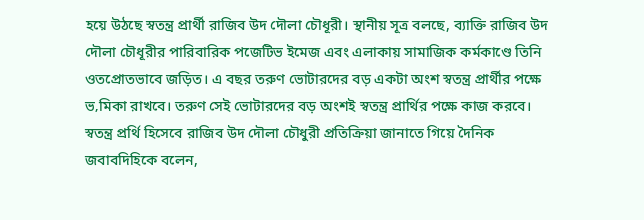হয়ে উঠছে স্বতন্ত্র প্রার্থী রাজিব উদ দৌলা চৌধূরী। স্থানীয় সূত্র বলছে, ব্যাক্তি রাজিব উদ দৌলা চৌধূরীর পারিবারিক পজেটিভ ইমেজ এবং এলাকায় সামাজিক কর্মকাণ্ডে তিনি ওতপ্রোতভাবে জড়িত। এ বছর তরুণ ভোটারদের বড় একটা অংশ স্বতন্ত্র প্রার্থীর পক্ষে ভ‚মিকা রাখবে। তরুণ সেই ভোটারদের বড় অংশই স্বতন্ত্র প্রার্থির পক্ষে কাজ করবে।
স্বতন্ত্র প্রর্থি হিসেবে রাজিব উদ দৌলা চৌধুরী প্রতিক্রিয়া জানাতে গিয়ে দৈনিক জবাবদিহিকে বলেন,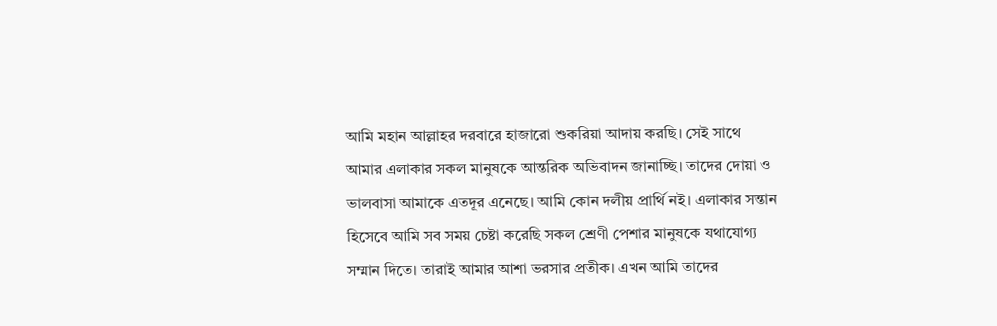আমি মহান আল্লাহর দরবারে হাজারো শুকরিয়া আদায় করছি। সেই সাথে আমার এলাকার সকল মানুষকে আন্তরিক অভিবাদন জানাচ্ছি। তাদের দোয়া ও ভালবাসা আমাকে এতদূর এনেছে। আমি কোন দলীয় প্রার্থি নই। এলাকার সন্তান হিসেবে আমি সব সময় চেষ্টা করেছি সকল শ্রেণী পেশার মানুষকে যথাযোগ্য সম্মান দিতে। তারাই আমার আশা ভরসার প্রতীক। এখন আমি তাদের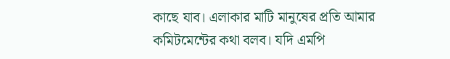কাছে যাব। এলাকার মাটি মানুষের প্রতি আমার কমিটমেন্টের কথা বলব। যদি এমপি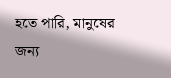হতে পারি, মানুষের জন্য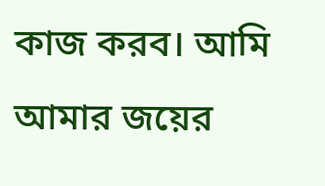কাজ করব। আমি আমার জয়ের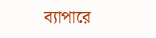ব্যাপারে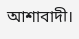আশাবাদী।